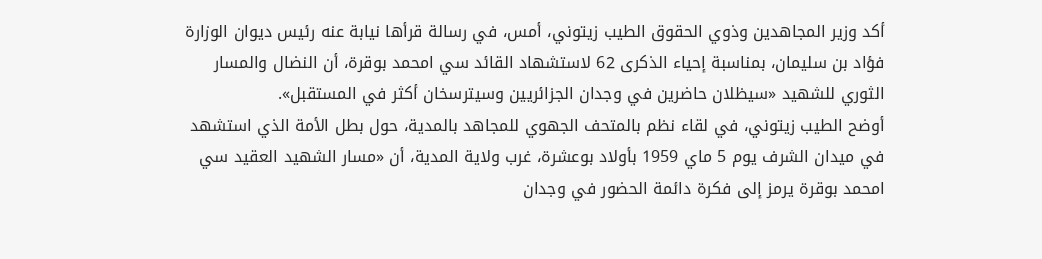أكد وزير المجاهدين وذوي الحقوق الطيب زيتوني، أمس، في رسالة قرأها نيابة عنه رئيس ديوان الوزارة فؤاد بن سليمان، بمناسبة إحياء الذكرى 62 لاستشهاد القائد سي امحمد بوقرة، أن النضال والمسار الثوري للشهيد «سيظلان حاضرين في وجدان الجزائريين وسيترسخان أكثر في المستقبل».
أوضح الطيب زيتوني، في لقاء نظم بالمتحف الجهوي للمجاهد بالمدية، حول بطل الأمة الذي استشهد في ميدان الشرف يوم 5 ماي 1959 بأولاد بوعشرة، غرب ولاية المدية، أن «مسار الشهيد العقيد سي امحمد بوقرة يرمز إلى فكرة دائمة الحضور في وجدان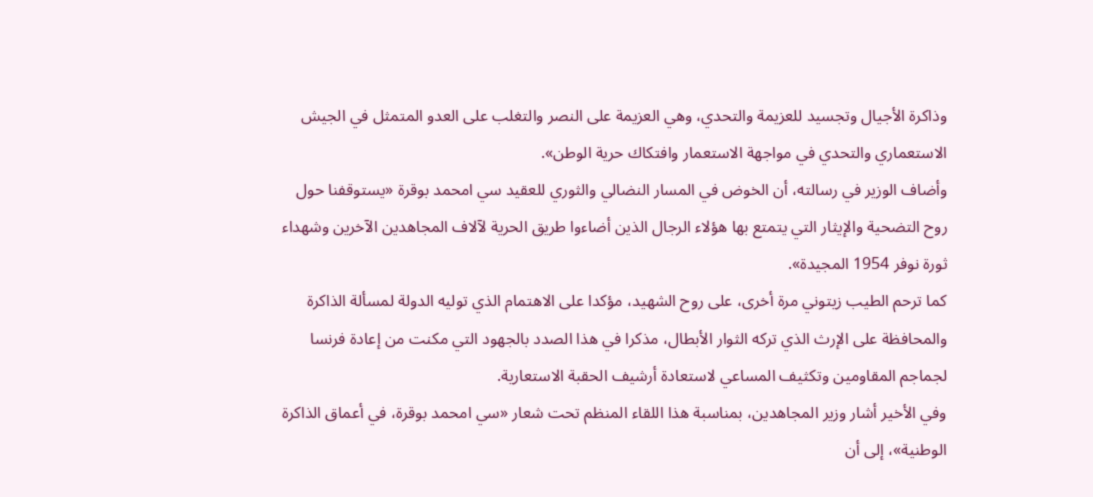وذاكرة الأجيال وتجسيد للعزيمة والتحدي، وهي العزيمة على النصر والتغلب على العدو المتمثل في الجيش الاستعماري والتحدي في مواجهة الاستعمار وافتكاك حرية الوطن».
وأضاف الوزير في رسالته، أن الخوض في المسار النضالي والثوري للعقيد سي امحمد بوقرة «يستوقفنا حول روح التضحية والإيثار التي يتمتع بها هؤلاء الرجال الذين أضاءوا طريق الحرية لآلاف المجاهدين الآخرين وشهداء ثورة نوفر 1954 المجيدة».
كما ترحم الطيب زيتوني مرة أخرى، على روح الشهيد، مؤكدا على الاهتمام الذي توليه الدولة لمسألة الذاكرة والمحافظة على الإرث الذي تركه الثوار الأبطال، مذكرا في هذا الصدد بالجهود التي مكنت من إعادة فرنسا لجماجم المقاومين وتكثيف المساعي لاستعادة أرشيف الحقبة الاستعارية.
وفي الأخير أشار وزير المجاهدين، بمناسبة هذا اللقاء المنظم تحت شعار «سي امحمد بوقرة، في أعماق الذاكرة الوطنية»، إلى أن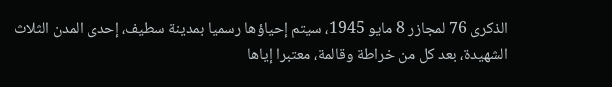الذكرى 76 لمجازر 8 مايو 1945، سيتم إحياؤها رسميا بمدينة سطيف، إحدى المدن الثلاث الشهيدة، بعد كل من خراطة وقالمة، معتبرا إياها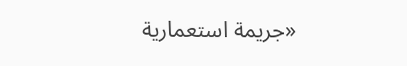«جريمة استعمارية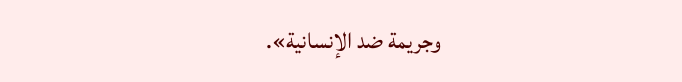وجريمة ضد الإنسانية».